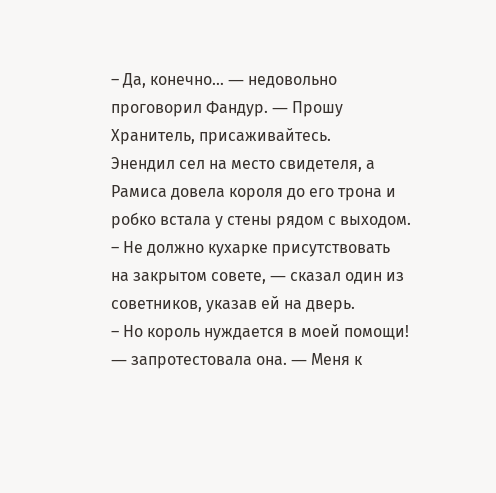– Да, конечно… ― недовольно проговорил Фандур. ― Прошу Хранитель, присаживайтесь.
Энендил сел на место свидетеля, а Рамиса довела короля до его трона и робко встала у стены рядом с выходом.
– Не должно кухарке присутствовать на закрытом совете, ― сказал один из советников, указав ей на дверь.
– Но король нуждается в моей помощи! ― запротестовала она. ― Меня к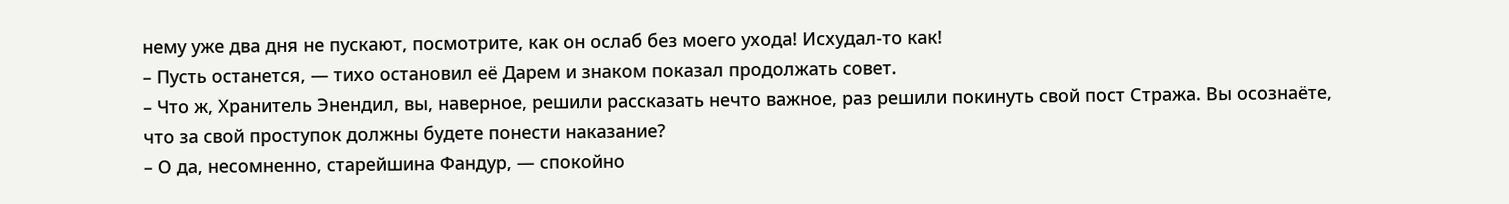нему уже два дня не пускают, посмотрите, как он ослаб без моего ухода! Исхудал-то как!
– Пусть останется, ― тихо остановил её Дарем и знаком показал продолжать совет.
– Что ж, Хранитель Энендил, вы, наверное, решили рассказать нечто важное, раз решили покинуть свой пост Стража. Вы осознаёте, что за свой проступок должны будете понести наказание?
– О да, несомненно, старейшина Фандур, ― спокойно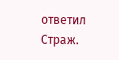ответил Страж.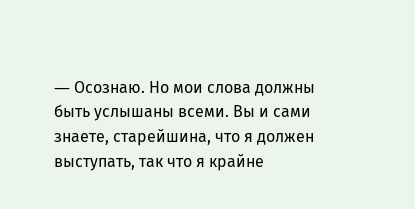― Осознаю. Но мои слова должны быть услышаны всеми. Вы и сами знаете, старейшина, что я должен выступать, так что я крайне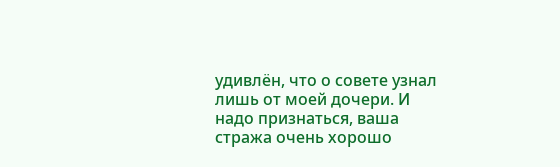удивлён, что о совете узнал лишь от моей дочери. И надо признаться, ваша стража очень хорошо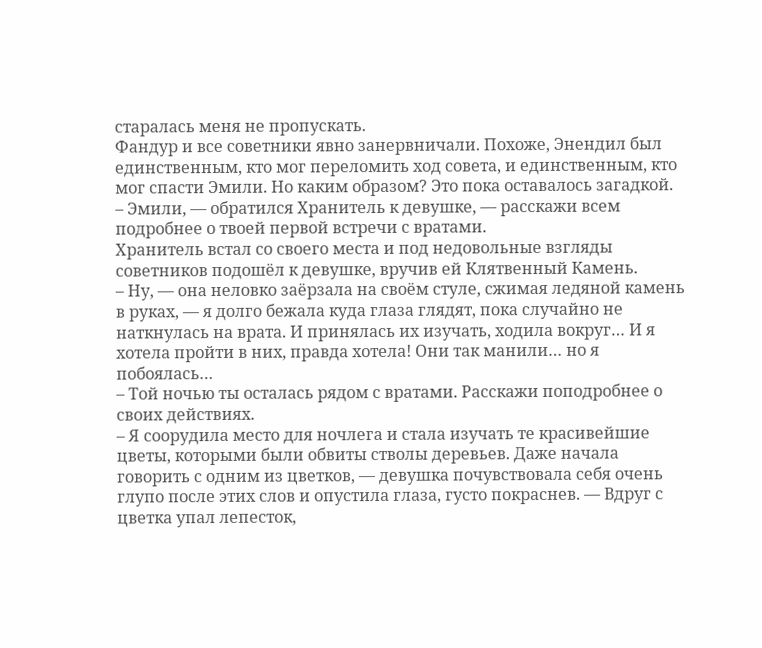старалась меня не пропускать.
Фандур и все советники явно занервничали. Похоже, Энендил был единственным, кто мог переломить ход совета, и единственным, кто мог спасти Эмили. Но каким образом? Это пока оставалось загадкой.
– Эмили, ― обратился Хранитель к девушке, ― расскажи всем подробнее о твоей первой встречи с вратами.
Хранитель встал со своего места и под недовольные взгляды советников подошёл к девушке, вручив ей Клятвенный Камень.
– Ну, ― она неловко заёрзала на своём стуле, сжимая ледяной камень в руках, ― я долго бежала куда глаза глядят, пока случайно не наткнулась на врата. И принялась их изучать, ходила вокруг… И я хотела пройти в них, правда хотела! Они так манили… но я побоялась…
– Той ночью ты осталась рядом с вратами. Расскажи поподробнее о своих действиях.
– Я соорудила место для ночлега и стала изучать те красивейшие цветы, которыми были обвиты стволы деревьев. Даже начала говорить с одним из цветков, ― девушка почувствовала себя очень глупо после этих слов и опустила глаза, густо покраснев. ― Вдруг с цветка упал лепесток,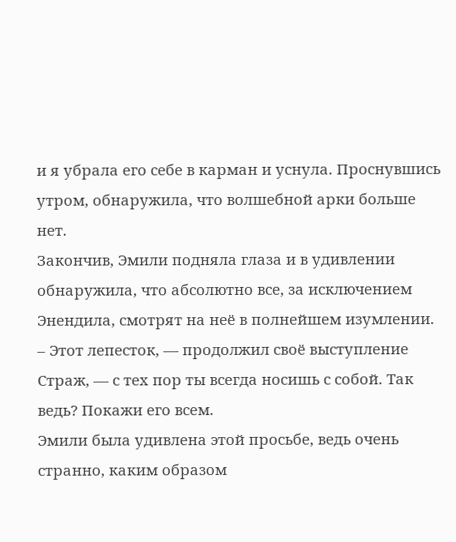и я убрала его себе в карман и уснула. Проснувшись утром, обнаружила, что волшебной арки больше нет.
Закончив, Эмили подняла глаза и в удивлении обнаружила, что абсолютно все, за исключением Энендила, смотрят на неё в полнейшем изумлении.
– Этот лепесток, ― продолжил своё выступление Страж, ― с тех пор ты всегда носишь с собой. Так ведь? Покажи его всем.
Эмили была удивлена этой просьбе, ведь очень странно, каким образом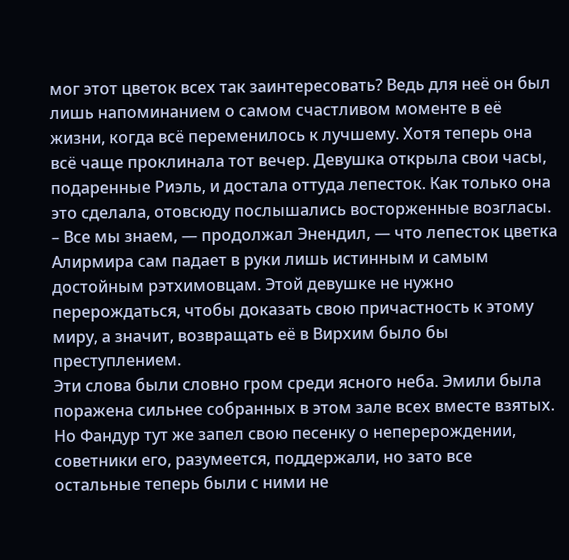мог этот цветок всех так заинтересовать? Ведь для неё он был лишь напоминанием о самом счастливом моменте в её жизни, когда всё переменилось к лучшему. Хотя теперь она всё чаще проклинала тот вечер. Девушка открыла свои часы, подаренные Риэль, и достала оттуда лепесток. Как только она это сделала, отовсюду послышались восторженные возгласы.
– Все мы знаем, ― продолжал Энендил, ― что лепесток цветка Алирмира сам падает в руки лишь истинным и самым достойным рэтхимовцам. Этой девушке не нужно перерождаться, чтобы доказать свою причастность к этому миру, а значит, возвращать её в Вирхим было бы преступлением.
Эти слова были словно гром среди ясного неба. Эмили была поражена сильнее собранных в этом зале всех вместе взятых. Но Фандур тут же запел свою песенку о неперерождении, советники его, разумеется, поддержали, но зато все остальные теперь были с ними не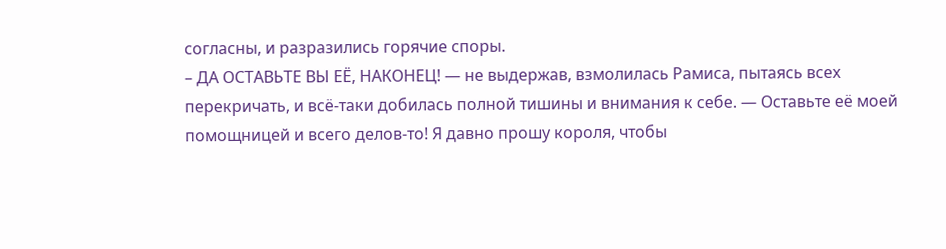согласны, и разразились горячие споры.
– ДА ОСТАВЬТЕ ВЫ ЕЁ, НАКОНЕЦ! ― не выдержав, взмолилась Рамиса, пытаясь всех перекричать, и всё-таки добилась полной тишины и внимания к себе. ― Оставьте её моей помощницей и всего делов-то! Я давно прошу короля, чтобы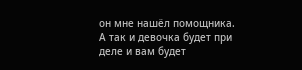он мне нашёл помощника. А так и девочка будет при деле и вам будет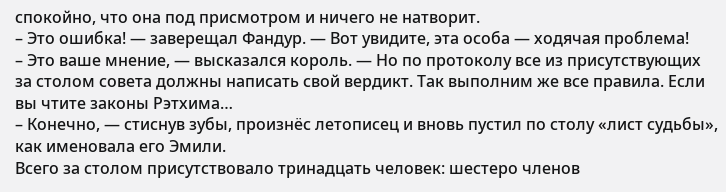спокойно, что она под присмотром и ничего не натворит.
– Это ошибка! ― заверещал Фандур. ― Вот увидите, эта особа ― ходячая проблема!
– Это ваше мнение, ― высказался король. ― Но по протоколу все из присутствующих за столом совета должны написать свой вердикт. Так выполним же все правила. Если вы чтите законы Рэтхима…
– Конечно, ― стиснув зубы, произнёс летописец и вновь пустил по столу «лист судьбы», как именовала его Эмили.
Всего за столом присутствовало тринадцать человек: шестеро членов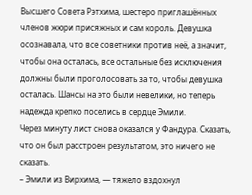Высшего Совета Рэтхима, шестеро приглашённых членов жюри присяжных и сам король. Девушка осознавала, что все советники против неё, а значит, чтобы она осталась, все остальные без исключения должны были проголосовать за то, чтобы девушка осталась. Шансы на это были невелики, но теперь надежда крепко поселись в сердце Эмили.
Через минуту лист снова оказался у Фандура. Сказать, что он был расстроен результатом, это ничего не сказать.
– Эмили из Вирхима, ― тяжело вздохнул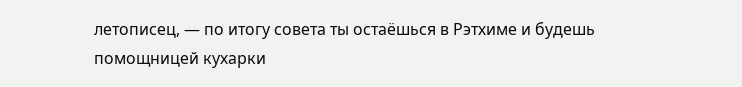летописец, ― по итогу совета ты остаёшься в Рэтхиме и будешь помощницей кухарки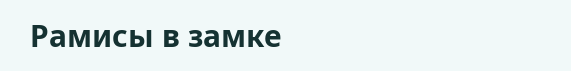Рамисы в замке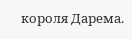короля Дарема.